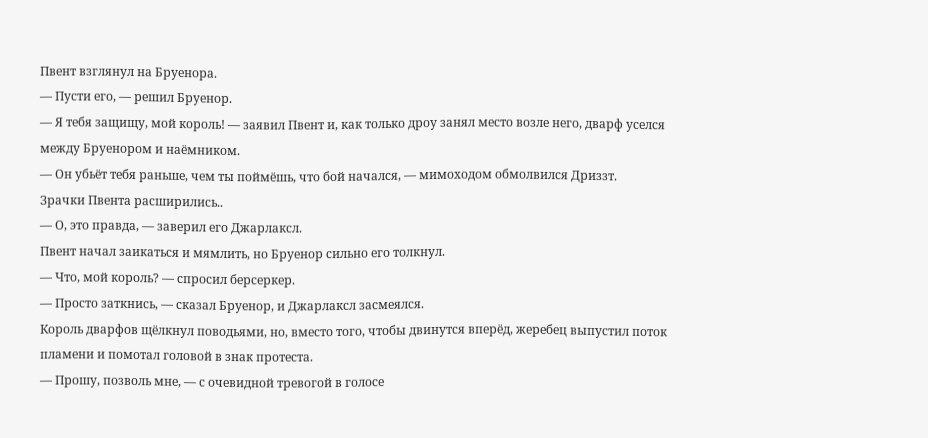Пвент взглянул на Бруенора.
— Пусти его, — решил Бруенор.
— Я тебя защищу, мой король! — заявил Пвент и, как только дроу занял место возле него, дварф уселся между Бруенором и наёмником.
— Он убьёт тебя раньше, чем ты поймёшь, что бой начался, — мимоходом обмолвился Дриззт.
Зрачки Пвента расширились..
— О, это правда, — заверил его Джарлаксл.
Пвент начал заикаться и мямлить, но Бруенор сильно его толкнул.
— Что, мой король? — спросил берсеркер.
— Просто заткнись, — сказал Бруенор, и Джарлаксл засмеялся.
Король дварфов щёлкнул поводьями, но, вместо того, чтобы двинутся вперёд, жеребец выпустил поток пламени и помотал головой в знак протеста.
— Прошу, позволь мне, — с очевидной тревогой в голосе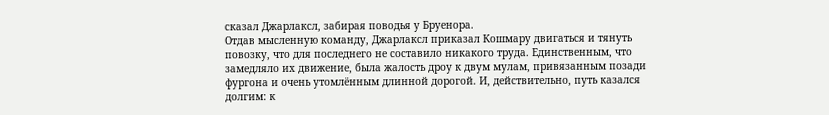сказал Джарлаксл, забирая поводья у Бруенора.
Отдав мысленную команду, Джарлаксл приказал Кошмару двигаться и тянуть повозку, что для последнего не составило никакого труда. Единственным, что замедляло их движение, была жалость дроу к двум мулам, привязанным позади фургона и очень утомлённым длинной дорогой. И, действительно, путь казался долгим: к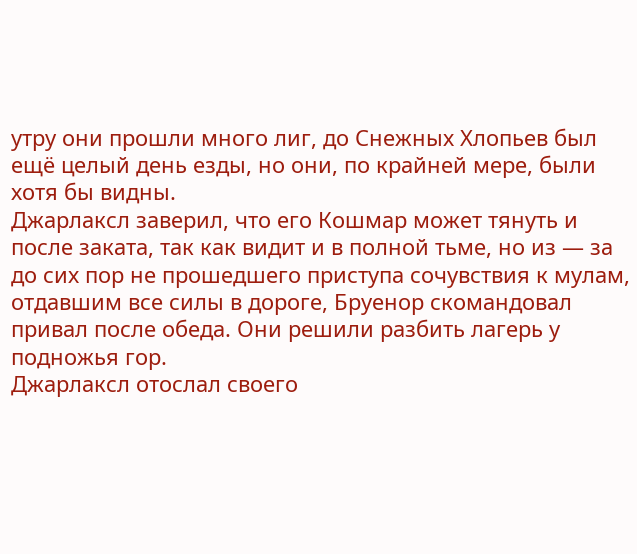утру они прошли много лиг, до Снежных Хлопьев был ещё целый день езды, но они, по крайней мере, были хотя бы видны.
Джарлаксл заверил, что его Кошмар может тянуть и после заката, так как видит и в полной тьме, но из — за до сих пор не прошедшего приступа сочувствия к мулам, отдавшим все силы в дороге, Бруенор скомандовал привал после обеда. Они решили разбить лагерь у подножья гор.
Джарлаксл отослал своего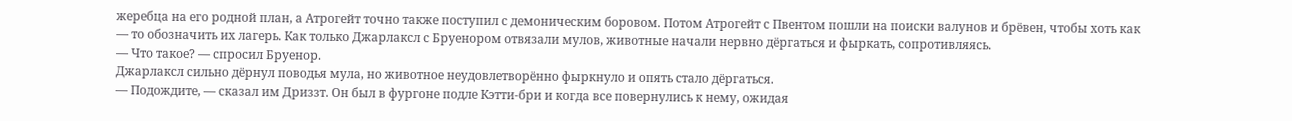жеребца на его родной план, а Атрогейт точно также поступил с демоническим боровом. Потом Атрогейт с Пвентом пошли на поиски валунов и брёвен, чтобы хоть как — то обозначить их лагерь. Как только Джарлаксл с Бруенором отвязали мулов, животные начали нервно дёргаться и фыркать, сопротивляясь.
— Что такое? — спросил Бруенор.
Джарлаксл сильно дёрнул поводья мула, но животное неудовлетворённо фыркнуло и опять стало дёргаться.
— Подождите, — сказал им Дриззт. Он был в фургоне подле Кэтти-бри и когда все повернулись к нему, ожидая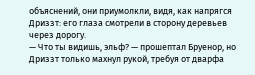объяснений, они приумолкли, видя, как напрягся Дриззт: его глаза смотрели в сторону деревьев через дорогу.
— Что ты видишь, эльф? — прошептал Бруенор, но Дриззт только махнул рукой, требуя от дварфа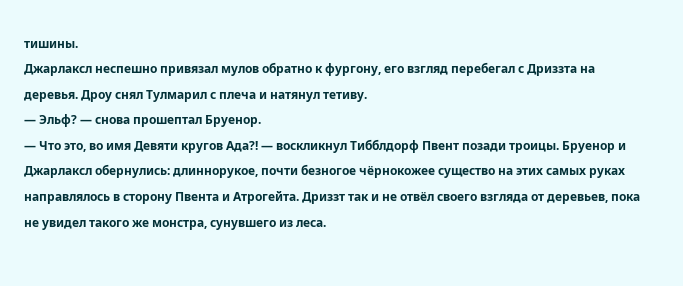тишины.
Джарлаксл неспешно привязал мулов обратно к фургону, его взгляд перебегал с Дриззта на деревья. Дроу снял Тулмарил с плеча и натянул тетиву.
— Эльф? — снова прошептал Бруенор.
— Что это, во имя Девяти кругов Ада?! — воскликнул Тибблдорф Пвент позади троицы. Бруенор и Джарлаксл обернулись: длиннорукое, почти безногое чёрнокожее существо на этих самых руках направлялось в сторону Пвента и Атрогейта. Дриззт так и не отвёл своего взгляда от деревьев, пока не увидел такого же монстра, сунувшего из леса.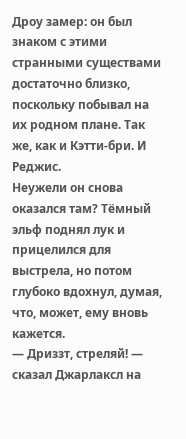Дроу замер: он был знаком с этими странными существами достаточно близко, поскольку побывал на их родном плане. Так же, как и Кэтти-бри. И Реджис.
Неужели он снова оказался там? Тёмный эльф поднял лук и прицелился для выстрела, но потом глубоко вдохнул, думая, что, может, ему вновь кажется.
— Дриззт, стреляй! — сказал Джарлаксл на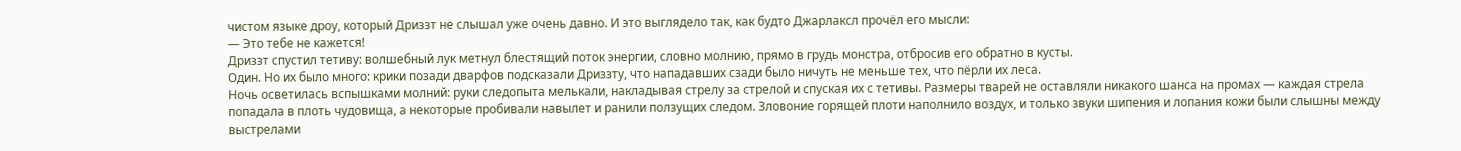чистом языке дроу, который Дриззт не слышал уже очень давно. И это выглядело так, как будто Джарлаксл прочёл его мысли:
— Это тебе не кажется!
Дриззт спустил тетиву: волшебный лук метнул блестящий поток энергии, словно молнию, прямо в грудь монстра, отбросив его обратно в кусты.
Один. Но их было много: крики позади дварфов подсказали Дриззту, что нападавших сзади было ничуть не меньше тех, что пёрли их леса.
Ночь осветилась вспышками молний: руки следопыта мелькали, накладывая стрелу за стрелой и спуская их с тетивы. Размеры тварей не оставляли никакого шанса на промах — каждая стрела попадала в плоть чудовища, а некоторые пробивали навылет и ранили ползущих следом. Зловоние горящей плоти наполнило воздух, и только звуки шипения и лопания кожи были слышны между выстрелами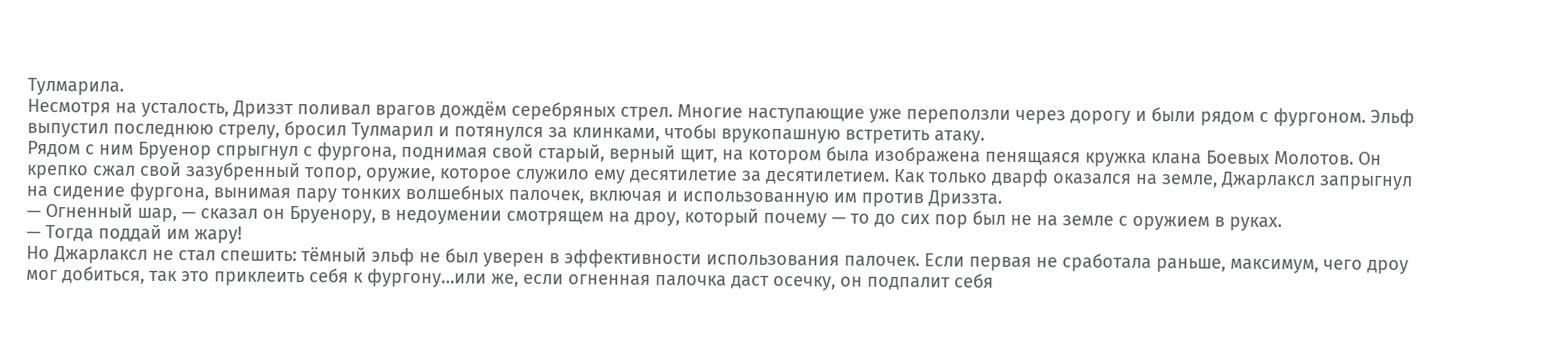Тулмарила.
Несмотря на усталость, Дриззт поливал врагов дождём серебряных стрел. Многие наступающие уже переползли через дорогу и были рядом с фургоном. Эльф выпустил последнюю стрелу, бросил Тулмарил и потянулся за клинками, чтобы врукопашную встретить атаку.
Рядом с ним Бруенор спрыгнул с фургона, поднимая свой старый, верный щит, на котором была изображена пенящаяся кружка клана Боевых Молотов. Он крепко сжал свой зазубренный топор, оружие, которое служило ему десятилетие за десятилетием. Как только дварф оказался на земле, Джарлаксл запрыгнул на сидение фургона, вынимая пару тонких волшебных палочек, включая и использованную им против Дриззта.
— Огненный шар, — сказал он Бруенору, в недоумении смотрящем на дроу, который почему — то до сих пор был не на земле с оружием в руках.
— Тогда поддай им жару!
Но Джарлаксл не стал спешить: тёмный эльф не был уверен в эффективности использования палочек. Если первая не сработала раньше, максимум, чего дроу мог добиться, так это приклеить себя к фургону…или же, если огненная палочка даст осечку, он подпалит себя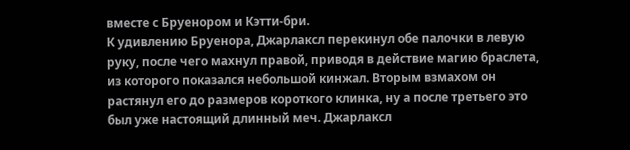вместе с Бруенором и Кэтти-бри.
К удивлению Бруенора, Джарлаксл перекинул обе палочки в левую руку, после чего махнул правой, приводя в действие магию браслета, из которого показался небольшой кинжал. Вторым взмахом он растянул его до размеров короткого клинка, ну а после третьего это был уже настоящий длинный меч. Джарлаксл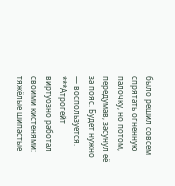было решил совсем спрятать огненную палочку, но потом, передумав, засунул её за пояс. Будет нужно — воспользуется.
***Атрогейт виртуозно работал своими кистенями: тяжёлые шипастые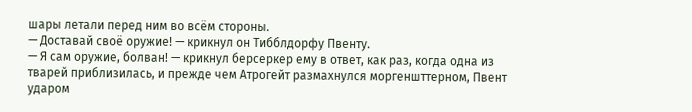шары летали перед ним во всём стороны.
— Доставай своё оружие! — крикнул он Тибблдорфу Пвенту.
— Я сам оружие, болван! — крикнул берсеркер ему в ответ, как раз, когда одна из тварей приблизилась, и прежде чем Атрогейт размахнулся моргеншттерном, Пвент ударом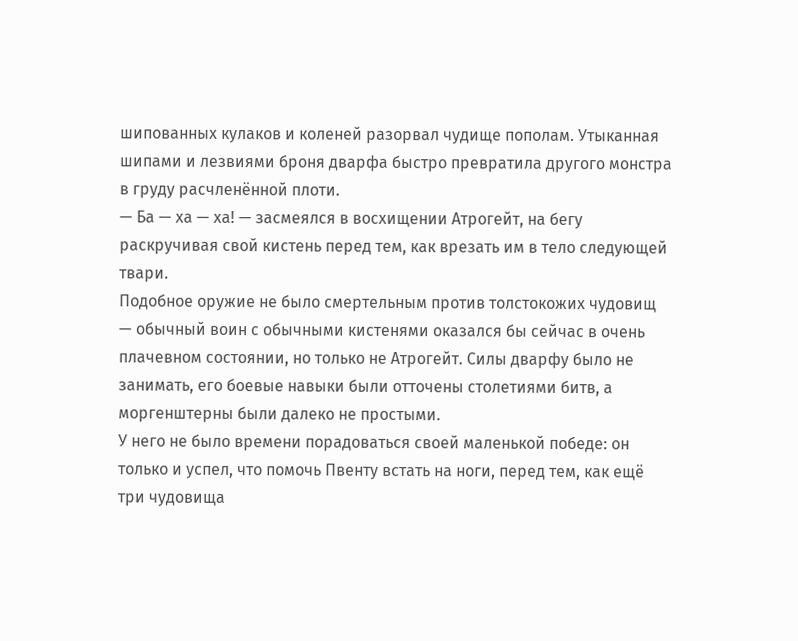шипованных кулаков и коленей разорвал чудище пополам. Утыканная шипами и лезвиями броня дварфа быстро превратила другого монстра в груду расчленённой плоти.
— Ба — ха — ха! — засмеялся в восхищении Атрогейт, на бегу раскручивая свой кистень перед тем, как врезать им в тело следующей твари.
Подобное оружие не было смертельным против толстокожих чудовищ — обычный воин с обычными кистенями оказался бы сейчас в очень плачевном состоянии, но только не Атрогейт. Силы дварфу было не занимать, его боевые навыки были отточены столетиями битв, а моргенштерны были далеко не простыми.
У него не было времени порадоваться своей маленькой победе: он только и успел, что помочь Пвенту встать на ноги, перед тем, как ещё три чудовища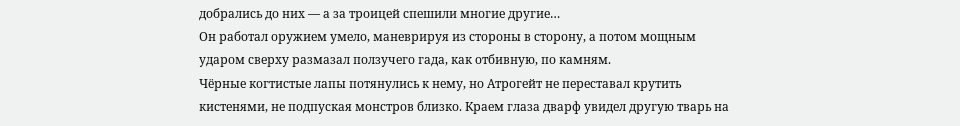добрались до них — а за троицей спешили многие другие…
Он работал оружием умело, маневрируя из стороны в сторону, а потом мощным ударом сверху размазал ползучего гада, как отбивную, по камням.
Чёрные когтистые лапы потянулись к нему, но Атрогейт не переставал крутить кистенями, не подпуская монстров близко. Краем глаза дварф увидел другую тварь на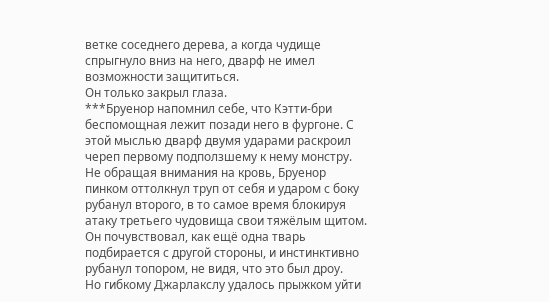ветке соседнего дерева, а когда чудище спрыгнуло вниз на него, дварф не имел возможности защититься.
Он только закрыл глаза.
***Бруенор напомнил себе, что Кэтти-бри беспомощная лежит позади него в фургоне. С этой мыслью дварф двумя ударами раскроил череп первому подползшему к нему монстру. Не обращая внимания на кровь, Бруенор пинком оттолкнул труп от себя и ударом с боку рубанул второго, в то самое время блокируя атаку третьего чудовища свои тяжёлым щитом.
Он почувствовал, как ещё одна тварь подбирается с другой стороны, и инстинктивно рубанул топором, не видя, что это был дроу.
Но гибкому Джарлакслу удалось прыжком уйти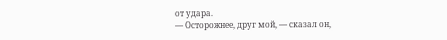от удара.
— Осторожнее, друг мой, — сказал он,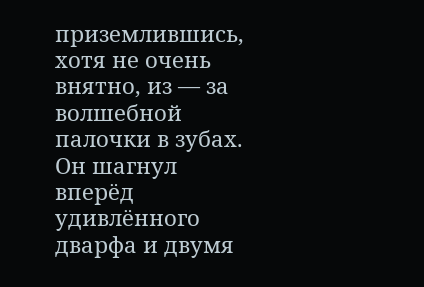приземлившись, хотя не очень внятно, из — за волшебной палочки в зубах. Он шагнул вперёд удивлённого дварфа и двумя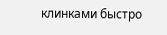клинками быстро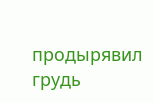продырявил грудь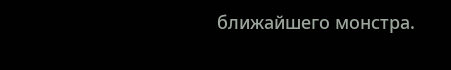ближайшего монстра.